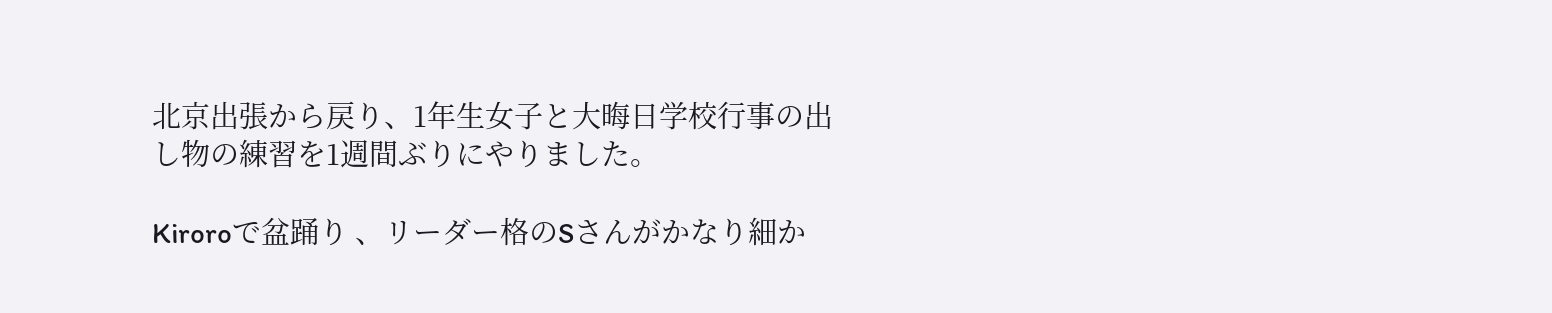北京出張から戻り、1年生女子と大晦日学校行事の出し物の練習を1週間ぶりにやりました。

Kiroroで盆踊り 、リーダー格のSさんがかなり細か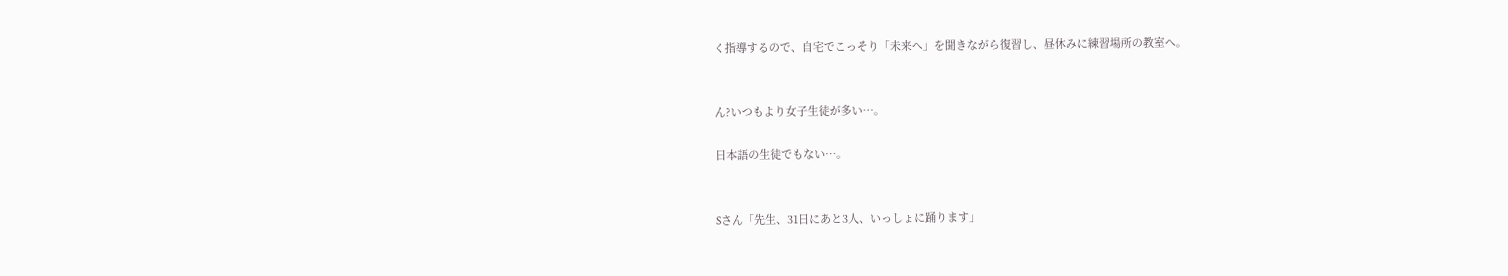く指導するので、自宅でこっそり「未来へ」を聞きながら復習し、昼休みに練習場所の教室へ。


ん?いつもより女子生徒が多い…。

日本語の生徒でもない…。


Sさん「先生、31日にあと3人、いっしょに踊ります」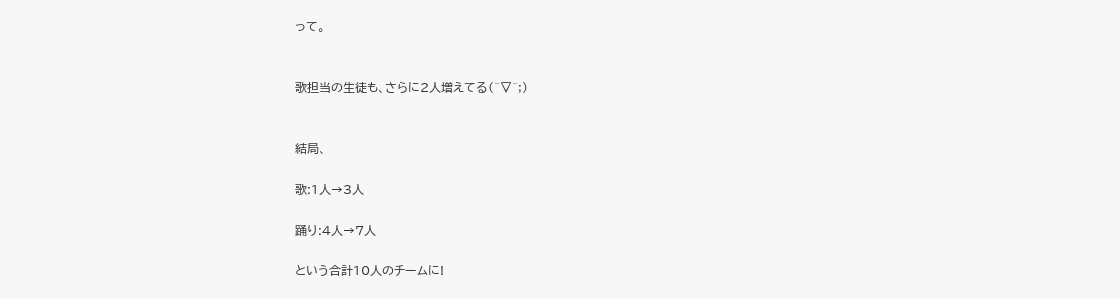って。


歌担当の生徒も、さらに2人増えてる(^▽^;)


結局、

歌:1人→3人

踊り:4人→7人

という合計10人のチームに!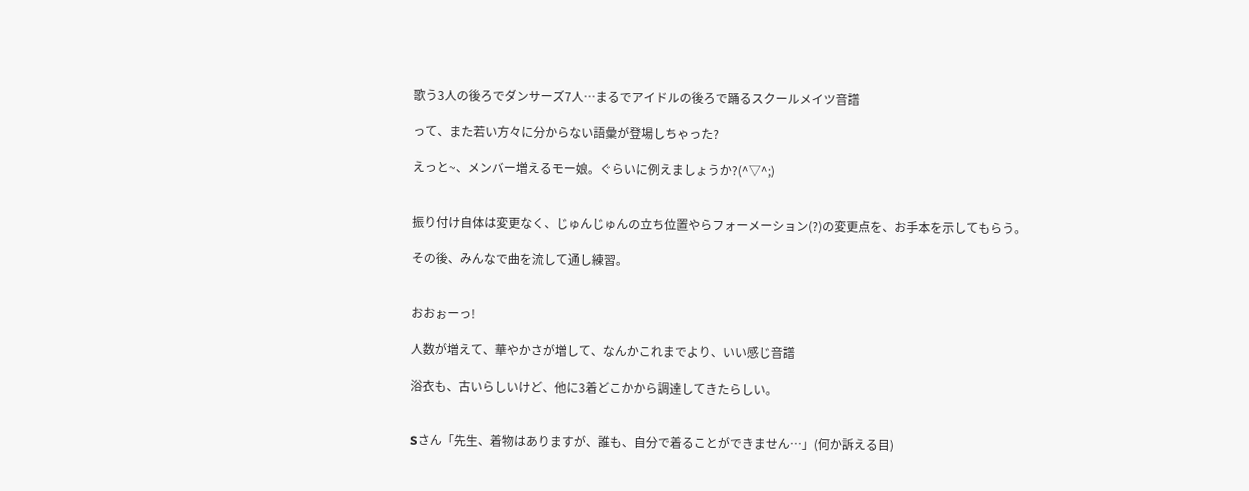歌う3人の後ろでダンサーズ7人…まるでアイドルの後ろで踊るスクールメイツ音譜

って、また若い方々に分からない語彙が登場しちゃった?

えっと~、メンバー増えるモー娘。ぐらいに例えましょうか?(^▽^;)


振り付け自体は変更なく、じゅんじゅんの立ち位置やらフォーメーション(?)の変更点を、お手本を示してもらう。

その後、みんなで曲を流して通し練習。


おおぉーっ!

人数が増えて、華やかさが増して、なんかこれまでより、いい感じ音譜

浴衣も、古いらしいけど、他に3着どこかから調達してきたらしい。


Sさん「先生、着物はありますが、誰も、自分で着ることができません…」(何か訴える目)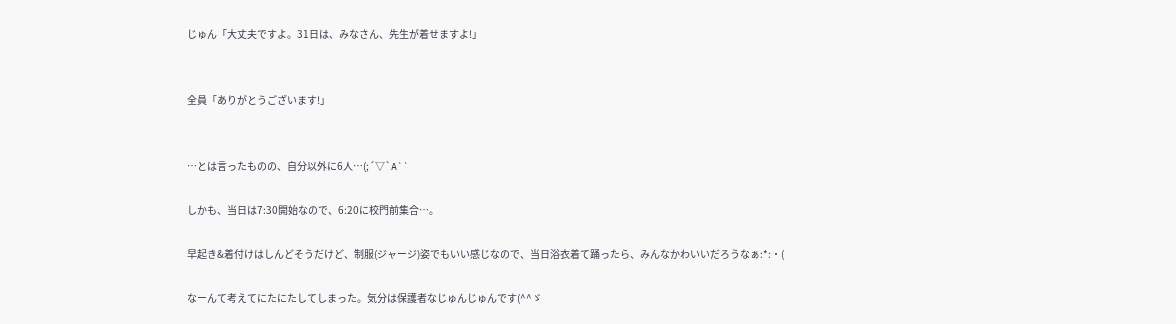じゅん「大丈夫ですよ。31日は、みなさん、先生が着せますよ!」


全員「ありがとうございます!」


…とは言ったものの、自分以外に6人…(;´▽`A``

しかも、当日は7:30開始なので、6:20に校門前集合…。

早起き&着付けはしんどそうだけど、制服(ジャージ)姿でもいい感じなので、当日浴衣着て踊ったら、みんなかわいいだろうなぁ:*:・(

なーんて考えてにたにたしてしまった。気分は保護者なじゅんじゅんです(^^ゞ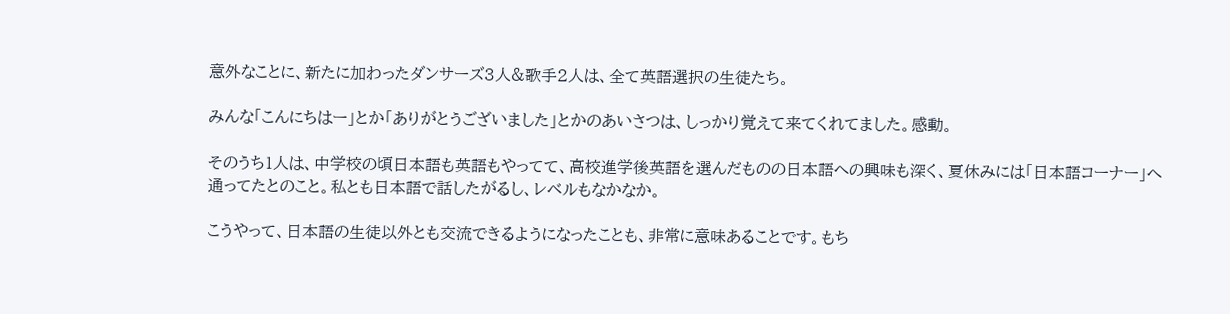意外なことに、新たに加わったダンサーズ3人&歌手2人は、全て英語選択の生徒たち。

みんな「こんにちはー」とか「ありがとうございました」とかのあいさつは、しっかり覚えて来てくれてました。感動。

そのうち1人は、中学校の頃日本語も英語もやってて、高校進学後英語を選んだものの日本語への興味も深く、夏休みには「日本語コーナー」へ通ってたとのこと。私とも日本語で話したがるし、レベルもなかなか。

こうやって、日本語の生徒以外とも交流できるようになったことも、非常に意味あることです。もち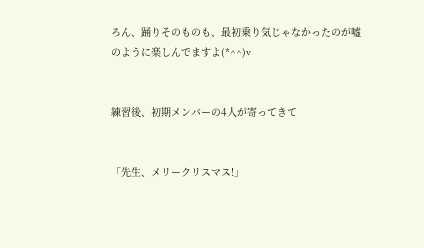ろん、踊りそのものも、最初乗り気じゃなかったのが嘘のように楽しんでますよ(*^^)v


練習後、初期メンバーの4人が寄ってきて


「先生、メリークリスマス!」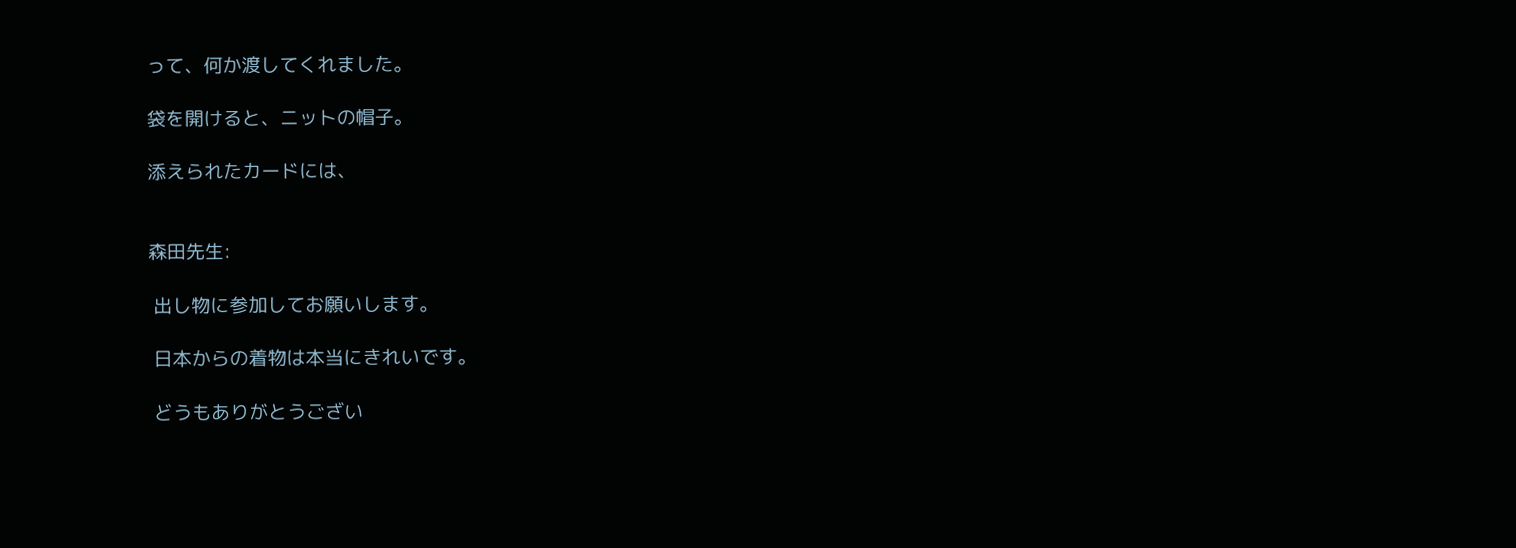って、何か渡してくれました。

袋を開けると、ニットの帽子。

添えられたカードには、


森田先生:

 出し物に参加してお願いします。

 日本からの着物は本当にきれいです。

 どうもありがとうござい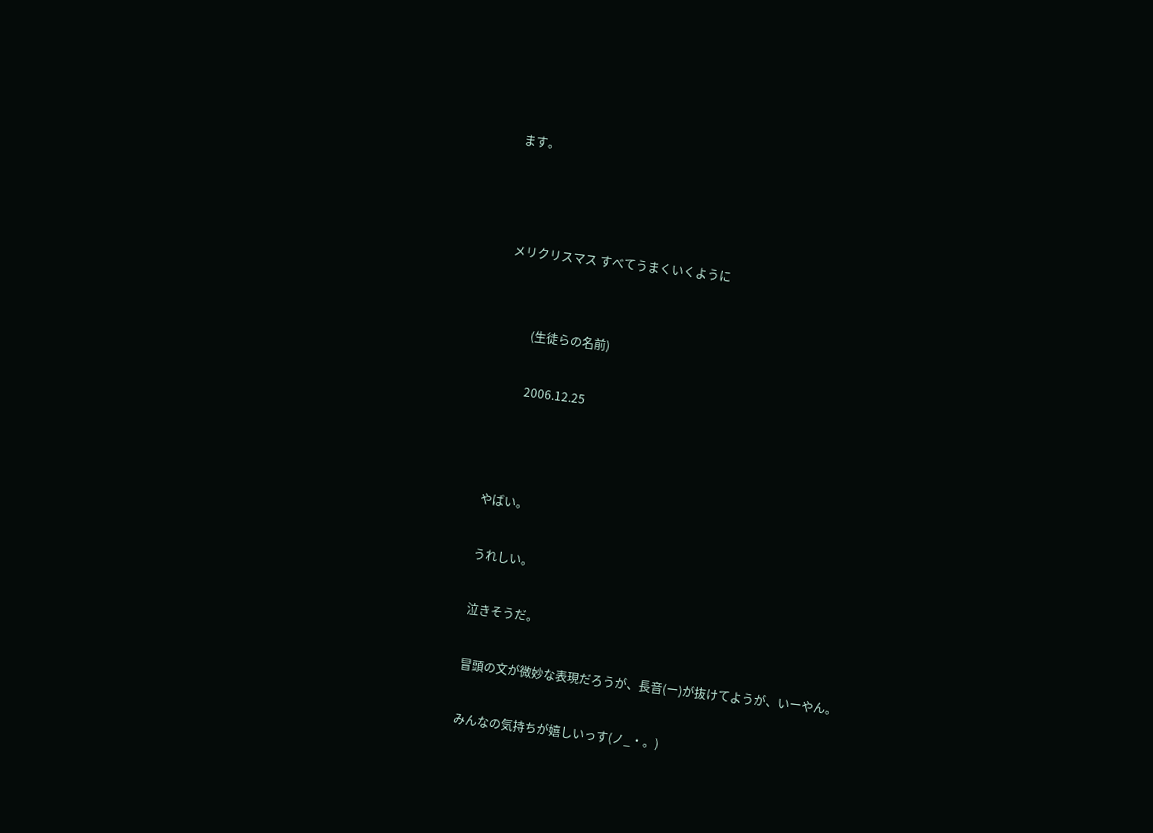ます。



 メリクリスマス すべてうまくいくように


          (生徒らの名前)

          2006.12.25



やばい。

うれしい。

泣きそうだ。

冒頭の文が微妙な表現だろうが、長音(ー)が抜けてようが、いーやん。

みんなの気持ちが嬉しいっす(ノ_・。)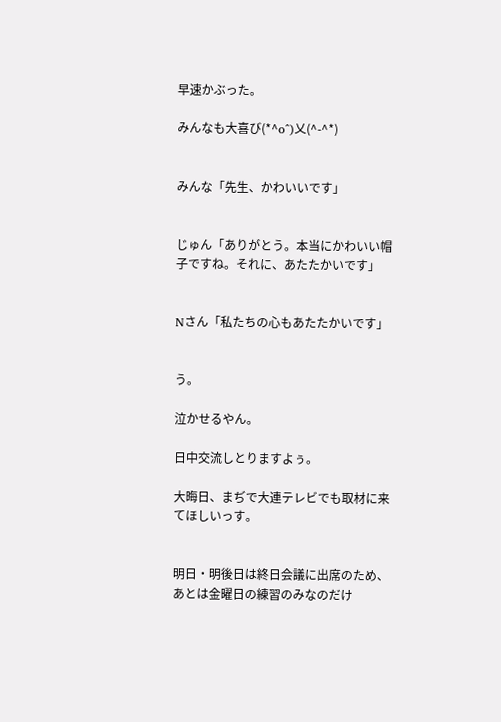早速かぶった。

みんなも大喜び(*^o^)乂(^-^*)


みんな「先生、かわいいです」


じゅん「ありがとう。本当にかわいい帽子ですね。それに、あたたかいです」


Nさん「私たちの心もあたたかいです」


う。

泣かせるやん。

日中交流しとりますよぅ。

大晦日、まぢで大連テレビでも取材に来てほしいっす。


明日・明後日は終日会議に出席のため、あとは金曜日の練習のみなのだけ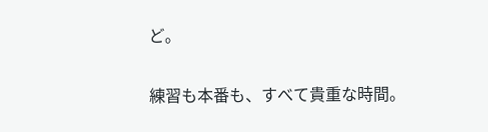ど。

練習も本番も、すべて貴重な時間。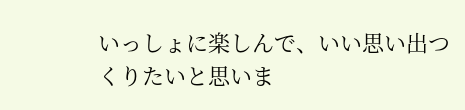いっしょに楽しんで、いい思い出つくりたいと思いま